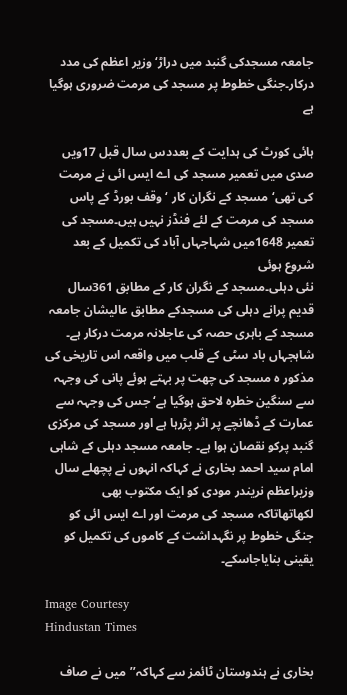جامعہ مسجدکی گنبد میں دراڑ‘ وزیر اعظم کی مدد درکار۔جنگی خطوط پر مسجد کی مرمت ضروری ہوگیا ہے

ہائی کورٹ کی ہدایت کے بعددس سال قبل 17ویں صدی میں تعمیر مسجد کی اے ایس ائی نے مرمت کی تھی‘ مسجد کے نگران کار ‘ وقف بورڈ کے پاس مسجد کی مرمت کے لئے فنڈز نہیں ہیں۔مسجد کی تعمیر 1648میں شہاجہاں آباد کی تکمیل کے بعد شروع ہوئی
نئی دہلی۔مسجد کے نگران کار کے مطابق 361سال قدیم پرانے دہلی کی مسجدکے مطابق عالیشان جامعہ مسجد کے باہری حصہ کی عاجلانہ مرمت درکار ہے۔ شاہجہاں باد سٹی کے قلب میں واقعہ اس تاریخی کی مذکور ہ مسجد کی چھت پر بہتے ہوئے پانی کی وجہہ سے سنگین خطرہ لاحق ہوگیا ہے‘ جس کی وجہہ سے عمارت کے ڈھانچے پر اثر پڑرہا ہے اور مسجد کی مرکزی گنبد پرکو نقصان ہوا ہے۔ جامعہ مسجد دہلی کے شاہی امام سید احمد بخاری نے کہاکہ انہوں نے پچھلے سال وزیراعظم نریندر مودی کو ایک مکتوب بھی لکھاتھاتاکہ مسجد کی مرمت اور اے ایس ائی کو جنگی خطوط پر نگہداشت کے کاموں کی تکمیل کو یقینی بنایاجاسکے۔

Image Courtesy
Hindustan Times

بخاری نے ہندوستان ٹائمز سے کہاکہ’’میں نے صاف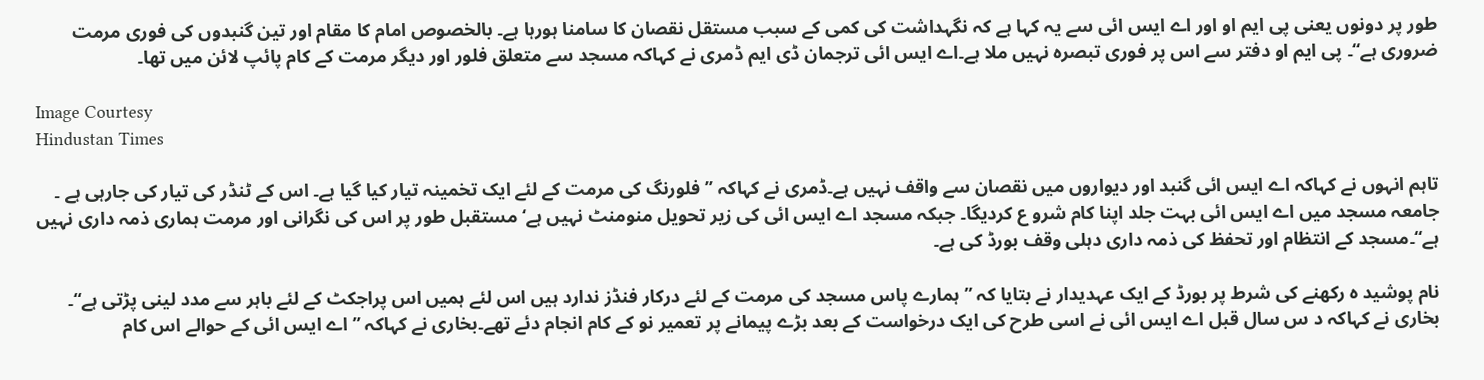طور پر دونوں یعنی پی ایم او اور اے ایس ائی سے یہ کہا ہے کہ نگہداشت کی کمی کے سبب مستقل نقصان کا سامنا ہورہا ہے۔ بالخصوص امام کا مقام اور تین گنبدوں کی فوری مرمت ضروری ہے‘‘۔ پی ایم او دفتر سے اس پر فوری تبصرہ نہیں ملا ہے۔اے ایس ائی ترجمان ڈی ایم ڈمری نے کہاکہ مسجد سے متعلق فلور اور دیگر مرمت کے کام پائپ لائن میں تھا۔

Image Courtesy
Hindustan Times

تاہم انہوں نے کہاکہ اے ایس ائی گنبد اور دیواروں میں نقصان سے واقف نہیں ہے۔ڈمری نے کہاکہ ’’ فلورنگ کی مرمت کے لئے ایک تخمینہ تیار کیا گیا ہے۔ اس کے ٹنڈر کی تیار کی جارہی ہے ۔ جامعہ مسجد میں اے ایس ائی بہت جلد اپنا کام شرو ع کردیگا۔ جبکہ مسجد اے ایس ائی کی زیر تحویل منومنٹ نہیں ہے‘ مستقبل طور پر اس کی نگرانی اور مرمت ہماری ذمہ داری نہیں ہے‘‘۔مسجد کے انتظام اور تحفظ کی ذمہ داری دہلی وقف بورڈ کی ہے۔

نام پوشید ہ رکھنے کی شرط پر بورڈ کے ایک عہدیدار نے بتایا کہ ’’ ہمارے پاس مسجد کی مرمت کے لئے درکار فنڈز ندارد ہیں اس لئے ہمیں اس پراجکٹ کے لئے باہر سے مدد لینی پڑتی ہے‘‘۔ بخاری نے کہاکہ د س سال قبل اے ایس ائی نے اسی طرح کی ایک درخواست کے بعد بڑے پیمانے پر تعمیر نو کے کام انجام دئے تھے۔بخاری نے کہاکہ ’’ اے ایس ائی کے حوالے اس کام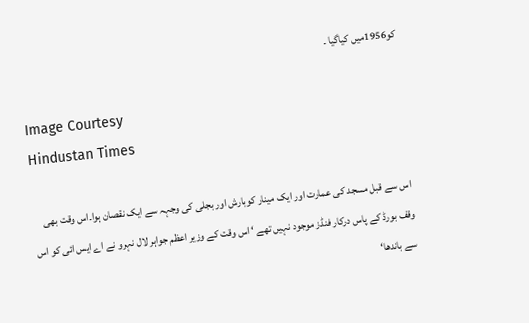کو1956میں کیاگیا ۔

Image Courtesy
Hindustan Times

اس سے قبل مسجد کی عمارت اور ایک مینار کوبارش اور بجلی کی وجہہ سے ایک نقصان ہوا۔اس وقت بھی وقف بورڈ کے پاس درکار فنڈز موجود نہیں تھے ‘ اس وقت کے وزیر اعظم جواہر لال نہرو نے اے ایس ائی کو اس سے باندھا‘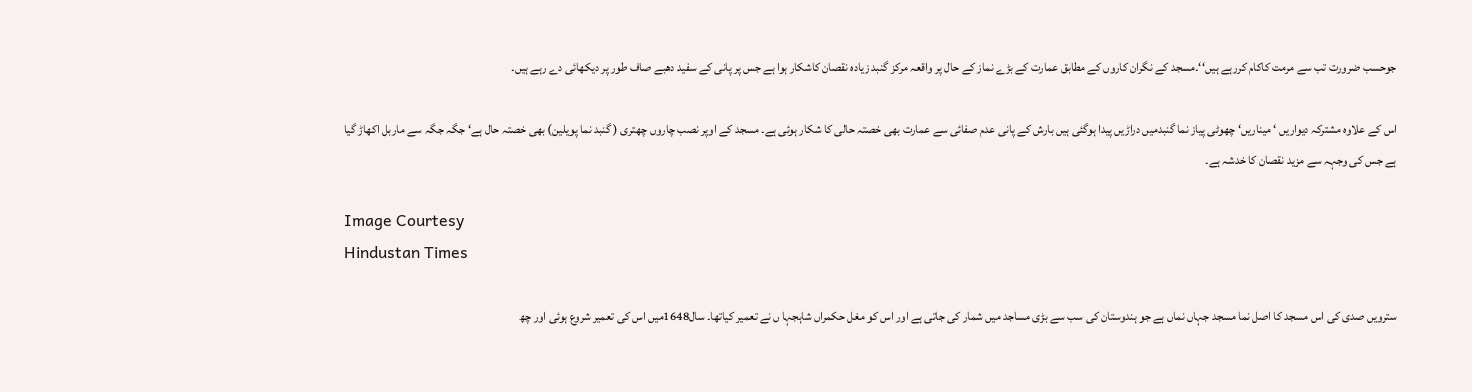جوحسب ضرورت تب سے مرمت کاکام کررہے ہیں‘‘۔مسجد کے نگران کاروں کے مطابق عمارت کے بڑے نماز کے حال پر واقعہ مرکز گنبد زیادہ نقصان کاشکار ہوا ہے جس پر پانی کے سفید دھبے صاف طور پر دیکھائی دے رہے ہیں۔

اس کے علاوہ مشترکہ دیواریں ‘ میناریں‘ چھوٹی پیاز نما گنبدمیں دراڑیں پیدا ہوگئی ہیں بارش کے پانی عدم صفائی سے عمارت بھی خصتہ حالی کا شکار ہوئی ہے۔ مسجد کے اوپر نصب چاروں چھتری ( گنبد نما پویلین) بھی خصتہ حال ہے‘ جگہ جگہ سے ماربل اکھاڑ گیا ہے جس کی وجہہ سے مزید نقصان کا خدشہ ہے۔

Image Courtesy
Hindustan Times

سترویں صدی کی اس مسجد کا اصل نما مسجد جہاں نماں ہے جو ہندوستان کی سب سے بڑی مساجد میں شمار کی جاتی ہے اور اس کو مغل حکمراں شاہجہا ں نے تعمیر کیاتھا۔ سال1648میں اس کی تعمیر شروع ہوئی اور چھ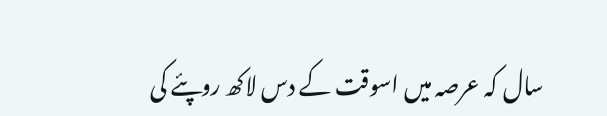سال کہ عرصہ میں اسوقت کے دس لاکھ روپئے کی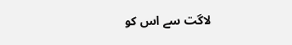لاگت سے اس کو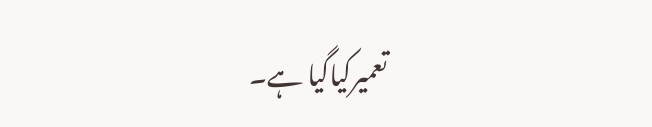تعمیرکیاگیا ہے۔